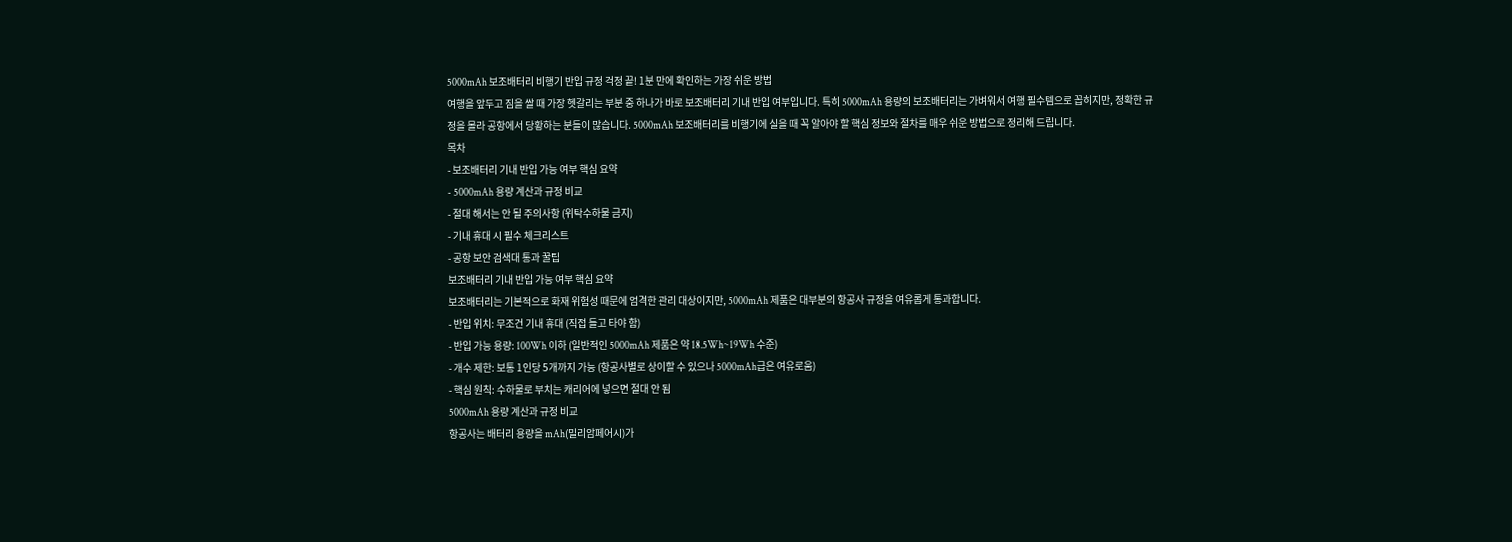5000mAh 보조배터리 비행기 반입 규정 걱정 끝! 1분 만에 확인하는 가장 쉬운 방법
여행을 앞두고 짐을 쌀 때 가장 헷갈리는 부분 중 하나가 바로 보조배터리 기내 반입 여부입니다. 특히 5000mAh 용량의 보조배터리는 가벼워서 여행 필수템으로 꼽히지만, 정확한 규정을 몰라 공항에서 당황하는 분들이 많습니다. 5000mAh 보조배터리를 비행기에 실을 때 꼭 알아야 할 핵심 정보와 절차를 매우 쉬운 방법으로 정리해 드립니다.
목차
- 보조배터리 기내 반입 가능 여부 핵심 요약
- 5000mAh 용량 계산과 규정 비교
- 절대 해서는 안 될 주의사항 (위탁수하물 금지)
- 기내 휴대 시 필수 체크리스트
- 공항 보안 검색대 통과 꿀팁
보조배터리 기내 반입 가능 여부 핵심 요약
보조배터리는 기본적으로 화재 위험성 때문에 엄격한 관리 대상이지만, 5000mAh 제품은 대부분의 항공사 규정을 여유롭게 통과합니다.
- 반입 위치: 무조건 기내 휴대 (직접 들고 타야 함)
- 반입 가능 용량: 100Wh 이하 (일반적인 5000mAh 제품은 약 18.5Wh~19Wh 수준)
- 개수 제한: 보통 1인당 5개까지 가능 (항공사별로 상이할 수 있으나 5000mAh급은 여유로움)
- 핵심 원칙: 수하물로 부치는 캐리어에 넣으면 절대 안 됨
5000mAh 용량 계산과 규정 비교
항공사는 배터리 용량을 mAh(밀리암페어시)가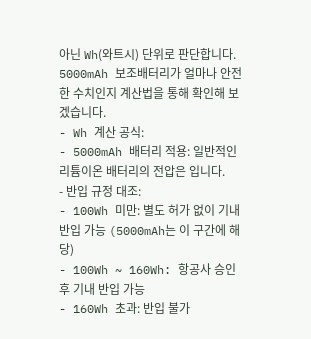아닌 Wh(와트시) 단위로 판단합니다. 5000mAh 보조배터리가 얼마나 안전한 수치인지 계산법을 통해 확인해 보겠습니다.
- Wh 계산 공식:
- 5000mAh 배터리 적용: 일반적인 리튬이온 배터리의 전압은 입니다.
- 반입 규정 대조:
- 100Wh 미만: 별도 허가 없이 기내 반입 가능 (5000mAh는 이 구간에 해당)
- 100Wh ~ 160Wh: 항공사 승인 후 기내 반입 가능
- 160Wh 초과: 반입 불가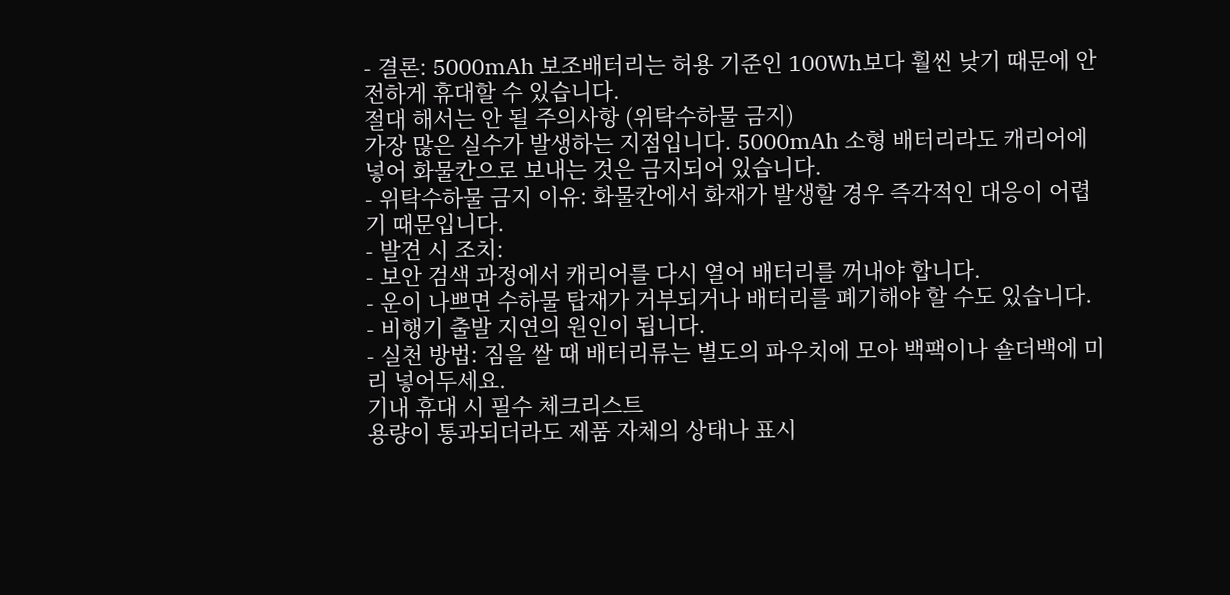- 결론: 5000mAh 보조배터리는 허용 기준인 100Wh보다 훨씬 낮기 때문에 안전하게 휴대할 수 있습니다.
절대 해서는 안 될 주의사항 (위탁수하물 금지)
가장 많은 실수가 발생하는 지점입니다. 5000mAh 소형 배터리라도 캐리어에 넣어 화물칸으로 보내는 것은 금지되어 있습니다.
- 위탁수하물 금지 이유: 화물칸에서 화재가 발생할 경우 즉각적인 대응이 어렵기 때문입니다.
- 발견 시 조치:
- 보안 검색 과정에서 캐리어를 다시 열어 배터리를 꺼내야 합니다.
- 운이 나쁘면 수하물 탑재가 거부되거나 배터리를 폐기해야 할 수도 있습니다.
- 비행기 출발 지연의 원인이 됩니다.
- 실천 방법: 짐을 쌀 때 배터리류는 별도의 파우치에 모아 백팩이나 숄더백에 미리 넣어두세요.
기내 휴대 시 필수 체크리스트
용량이 통과되더라도 제품 자체의 상태나 표시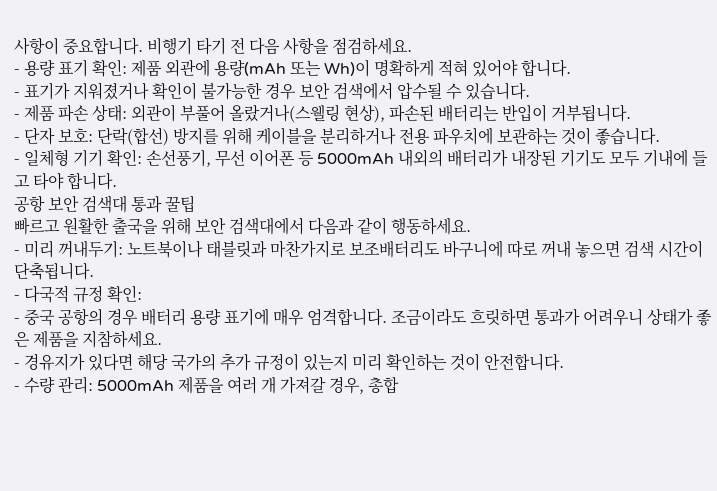사항이 중요합니다. 비행기 타기 전 다음 사항을 점검하세요.
- 용량 표기 확인: 제품 외관에 용량(mAh 또는 Wh)이 명확하게 적혀 있어야 합니다.
- 표기가 지워졌거나 확인이 불가능한 경우 보안 검색에서 압수될 수 있습니다.
- 제품 파손 상태: 외관이 부풀어 올랐거나(스웰링 현상), 파손된 배터리는 반입이 거부됩니다.
- 단자 보호: 단락(합선) 방지를 위해 케이블을 분리하거나 전용 파우치에 보관하는 것이 좋습니다.
- 일체형 기기 확인: 손선풍기, 무선 이어폰 등 5000mAh 내외의 배터리가 내장된 기기도 모두 기내에 들고 타야 합니다.
공항 보안 검색대 통과 꿀팁
빠르고 원활한 출국을 위해 보안 검색대에서 다음과 같이 행동하세요.
- 미리 꺼내두기: 노트북이나 태블릿과 마찬가지로 보조배터리도 바구니에 따로 꺼내 놓으면 검색 시간이 단축됩니다.
- 다국적 규정 확인:
- 중국 공항의 경우 배터리 용량 표기에 매우 엄격합니다. 조금이라도 흐릿하면 통과가 어려우니 상태가 좋은 제품을 지참하세요.
- 경유지가 있다면 해당 국가의 추가 규정이 있는지 미리 확인하는 것이 안전합니다.
- 수량 관리: 5000mAh 제품을 여러 개 가져갈 경우, 총합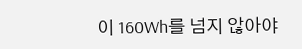이 160Wh를 넘지 않아야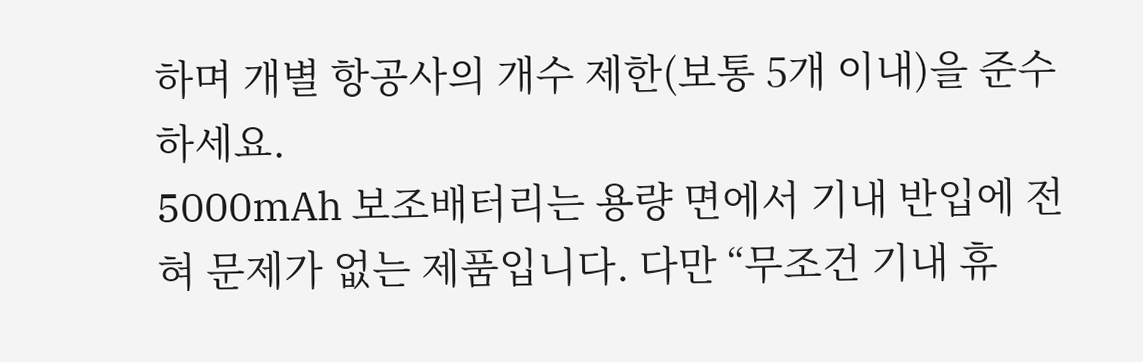하며 개별 항공사의 개수 제한(보통 5개 이내)을 준수하세요.
5000mAh 보조배터리는 용량 면에서 기내 반입에 전혀 문제가 없는 제품입니다. 다만 “무조건 기내 휴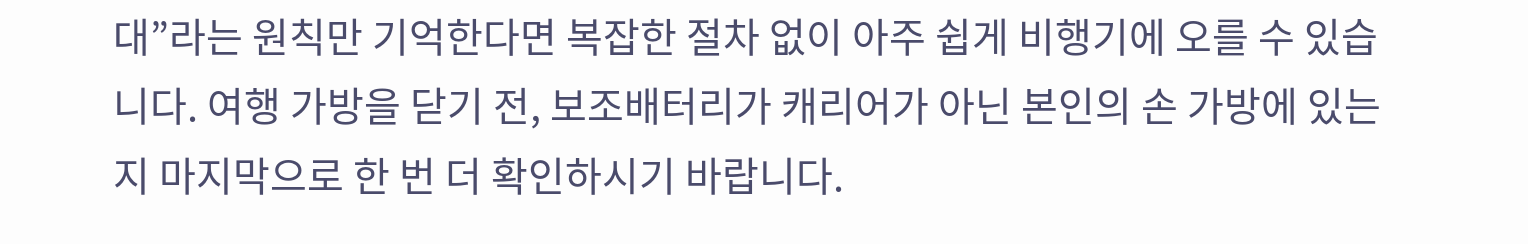대”라는 원칙만 기억한다면 복잡한 절차 없이 아주 쉽게 비행기에 오를 수 있습니다. 여행 가방을 닫기 전, 보조배터리가 캐리어가 아닌 본인의 손 가방에 있는지 마지막으로 한 번 더 확인하시기 바랍니다.